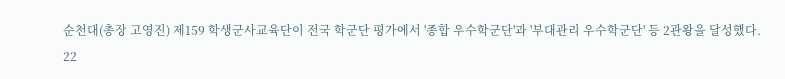순천대(총장 고영진) 제159 학생군사교육단이 전국 학군단 평가에서 '종합 우수학군단'과 '부대관리 우수학군단' 등 2관왕을 달성했다.
22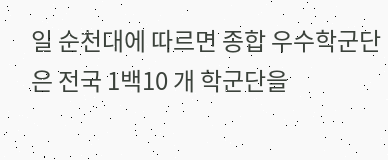일 순천대에 따르면 종합 우수학군단은 전국 1백10 개 학군단을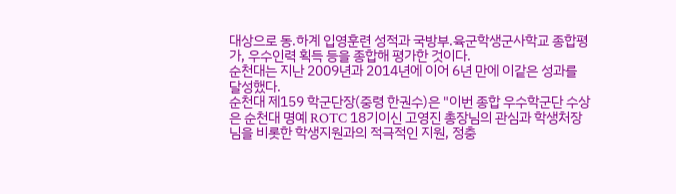대상으로 동.하계 입영훈련 성적과 국방부.육군학생군사학교 종합평가, 우수인력 획득 등을 종합해 평가한 것이다.
순천대는 지난 2009년과 2014년에 이어 6년 만에 이같은 성과를 달성했다.
순천대 제159 학군단장(중령 한권수)은 "이번 종합 우수학군단 수상은 순천대 명예 ROTC 18기이신 고영진 총장님의 관심과 학생처장님을 비롯한 학생지원과의 적극적인 지원, 정충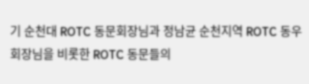기 순천대 ROTC 동문회장님과 정남균 순천지역 ROTC 동우회장님을 비롯한 ROTC 동문들의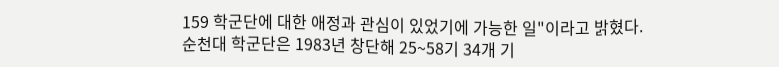159 학군단에 대한 애정과 관심이 있었기에 가능한 일"이라고 밝혔다.
순천대 학군단은 1983년 창단해 25~58기 34개 기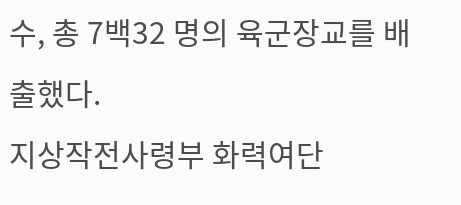수, 총 7백32 명의 육군장교를 배출했다.
지상작전사령부 화력여단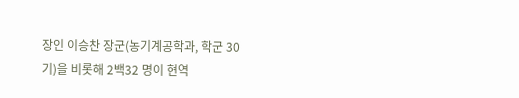장인 이승찬 장군(농기계공학과, 학군 30기)을 비롯해 2백32 명이 현역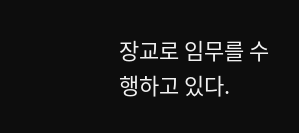장교로 임무를 수행하고 있다.